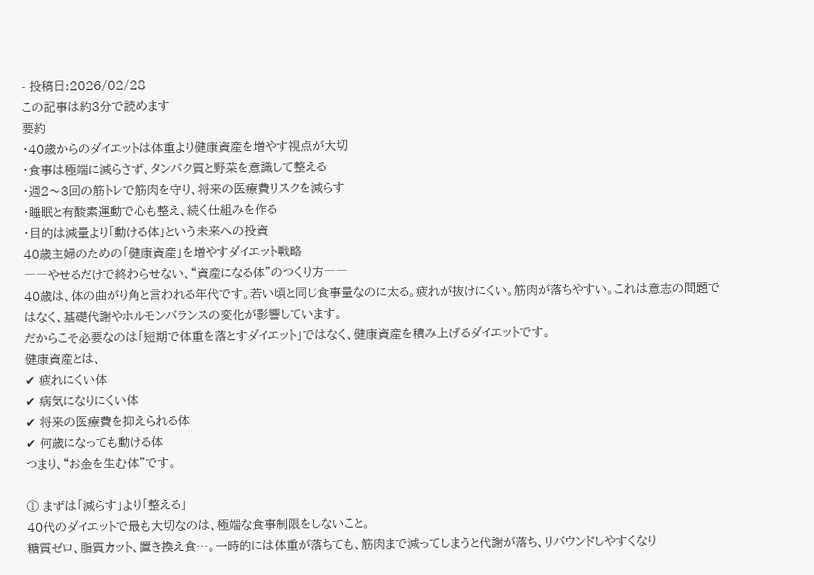- 投稿日:2026/02/28
この記事は約3分で読めます
要約
・40歳からのダイエットは体重より健康資産を増やす視点が大切
・食事は極端に減らさず、タンパク質と野菜を意識して整える
・週2〜3回の筋トレで筋肉を守り、将来の医療費リスクを減らす
・睡眠と有酸素運動で心も整え、続く仕組みを作る
・目的は減量より「動ける体」という未来への投資
40歳主婦のための「健康資産」を増やすダイエット戦略
――やせるだけで終わらせない、“資産になる体”のつくり方――
40歳は、体の曲がり角と言われる年代です。若い頃と同じ食事量なのに太る。疲れが抜けにくい。筋肉が落ちやすい。これは意志の問題ではなく、基礎代謝やホルモンバランスの変化が影響しています。
だからこそ必要なのは「短期で体重を落とすダイエット」ではなく、健康資産を積み上げるダイエットです。
健康資産とは、
✔ 疲れにくい体
✔ 病気になりにくい体
✔ 将来の医療費を抑えられる体
✔ 何歳になっても動ける体
つまり、“お金を生む体”です。

① まずは「減らす」より「整える」
40代のダイエットで最も大切なのは、極端な食事制限をしないこと。
糖質ゼロ、脂質カット、置き換え食…。一時的には体重が落ちても、筋肉まで減ってしまうと代謝が落ち、リバウンドしやすくなり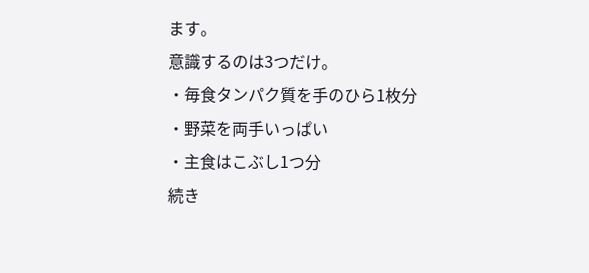ます。
意識するのは3つだけ。
・毎食タンパク質を手のひら1枚分
・野菜を両手いっぱい
・主食はこぶし1つ分
続き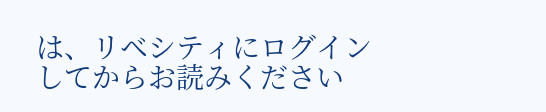は、リベシティにログインしてからお読みください